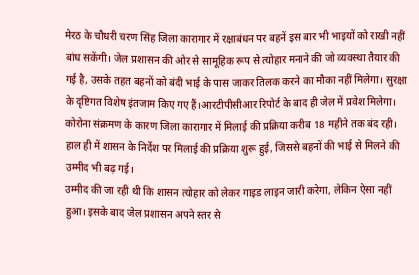मेरठ के चौधरी चरण सिंह जिला कारागार में रक्षाबंधन पर बहनें इस बार भी भाइयों को राखी नहीं बांध सकेंगी। जेल प्रशासन की ओर से सामूहिक रूप से त्योहार मनाने की जो व्यवस्था तैयार की गई है, उसके तहत बहनों को बंदी भाई के पास जाकर तिलक करने का मौका नहीं मिलेगा। सुरक्षा के दृष्टिगत विशेष इंतजाम किए गए हैं।आरटीपीसीआर रिपोर्ट के बाद ही जेल में प्रवेश मिलेगा।
कोरोना संक्रमण के कारण जिला कारागार में मिलाई की प्रक्रिया करीब 18 महीने तक बंद रही। हाल ही में शासन के निर्देश पर मिलाई की प्रक्रिया शुरू हुई, जिससे बहनों की भाई से मिलने की उम्मीद भी बढ़ गई।
उम्मीद की जा रही थी कि शासन त्योहार को लेकर गाइड लाइन जारी करेगा, लेकिन ऐसा नहीं हुआ। इसके बाद जेल प्रशासन अपने स्तर से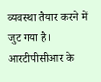व्यवस्था तैयार करने में जुट गया है।
आरटीपीसीआर के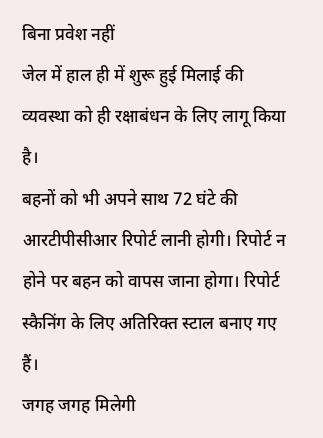बिना प्रवेश नहीं
जेल में हाल ही में शुरू हुई मिलाई की व्यवस्था को ही रक्षाबंधन के लिए लागू किया है।
बहनों को भी अपने साथ 72 घंटे की आरटीपीसीआर रिपोर्ट लानी होगी। रिपोर्ट न होने पर बहन को वापस जाना होगा। रिपोर्ट स्कैनिंग के लिए अतिरिक्त स्टाल बनाए गए हैं।
जगह जगह मिलेगी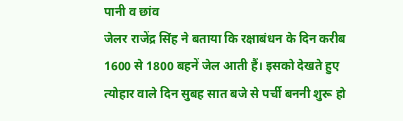पानी व छांव
जेलर राजेंद्र सिंह ने बताया कि रक्षाबंधन के दिन करीब 1600 से 1800 बहनें जेल आती हैं। इसको देखते हुए त्योहार वाले दिन सुबह सात बजे से पर्ची बननी शुरू हो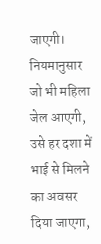जाएगी।
नियमानुसार जो भी महिला जेल आएगी, उसे हर दशा में भाई से मिलने का अवसर दिया जाएगा,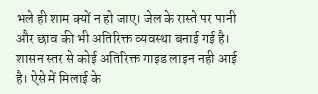भले ही शाम क्यों न हो जाए। जेल के रास्ते पर पानी और छाव की भी अतिरिक्त व्यवस्था बनाई गई है।
शासन स्तर से कोई अतिरिक्त गाइड लाइन नही आई है। ऐसे में मिलाई के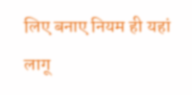लिए बनाए नियम ही यहां लागू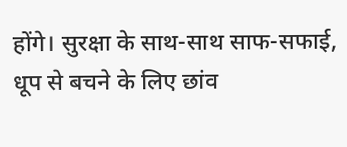होंगे। सुरक्षा के साथ-साथ साफ-सफाई, धूप से बचने के लिए छांव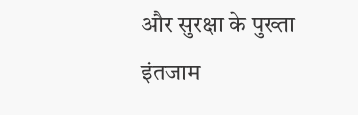और सुरक्षा के पुख्ता इंतजाम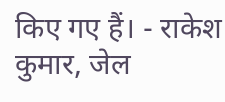किए गए हैं। - राकेश कुमार, जेल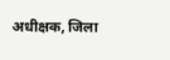अधीक्षक, जिला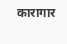कारागार